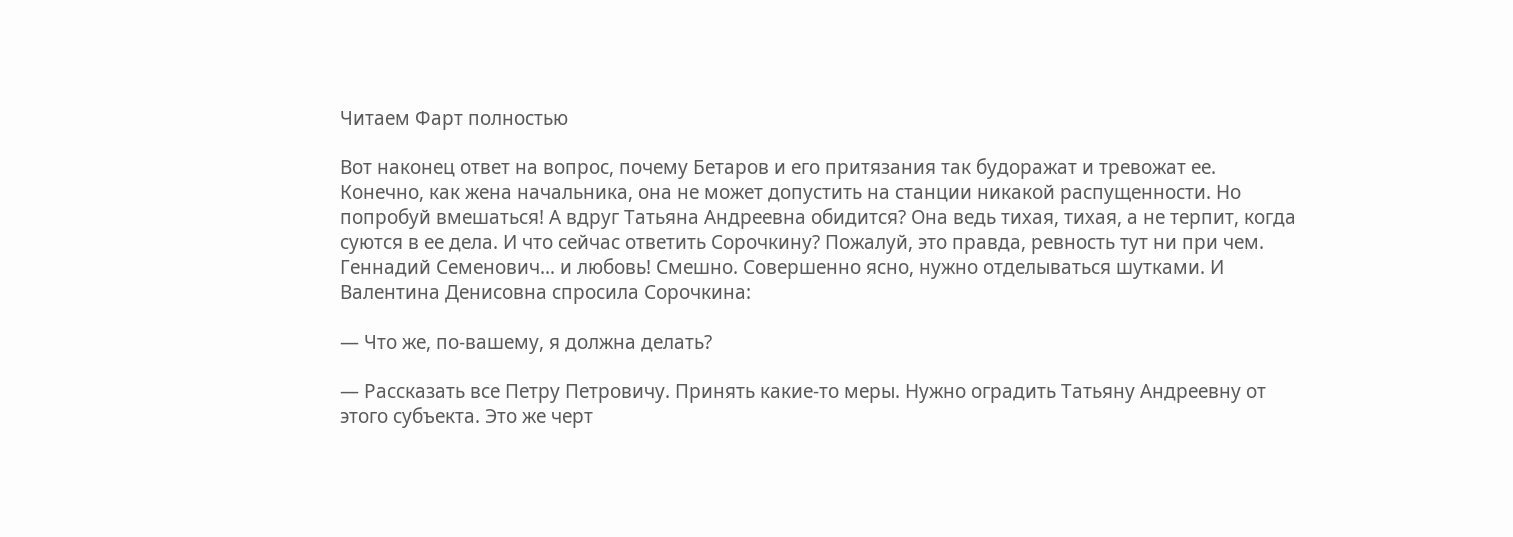Читаем Фарт полностью

Вот наконец ответ на вопрос, почему Бетаров и его притязания так будоражат и тревожат ее. Конечно, как жена начальника, она не может допустить на станции никакой распущенности. Но попробуй вмешаться! А вдруг Татьяна Андреевна обидится? Она ведь тихая, тихая, а не терпит, когда суются в ее дела. И что сейчас ответить Сорочкину? Пожалуй, это правда, ревность тут ни при чем. Геннадий Семенович… и любовь! Смешно. Совершенно ясно, нужно отделываться шутками. И Валентина Денисовна спросила Сорочкина:

— Что же, по-вашему, я должна делать?

— Рассказать все Петру Петровичу. Принять какие-то меры. Нужно оградить Татьяну Андреевну от этого субъекта. Это же черт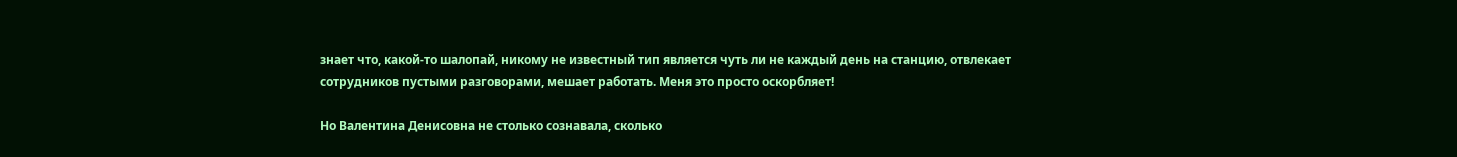знает что, какой-то шалопай, никому не известный тип является чуть ли не каждый день на станцию, отвлекает сотрудников пустыми разговорами, мешает работать. Меня это просто оскорбляет!

Но Валентина Денисовна не столько сознавала, сколько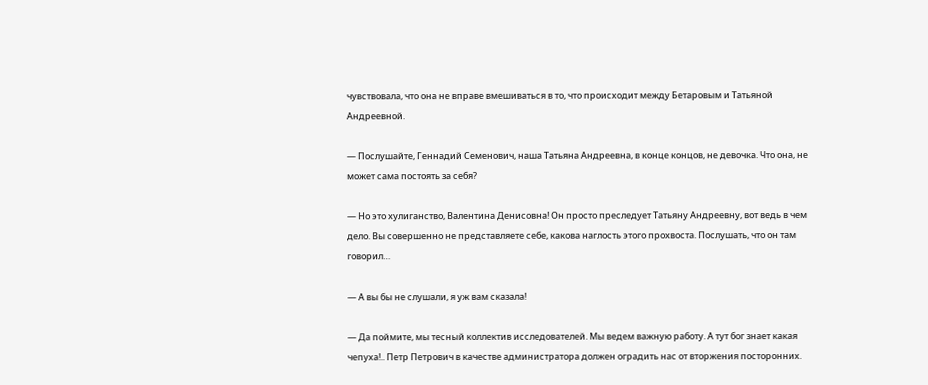чувствовала, что она не вправе вмешиваться в то, что происходит между Бетаровым и Татьяной Андреевной.

— Послушайте, Геннадий Семенович, наша Татьяна Андреевна, в конце концов, не девочка. Что она, не может сама постоять за себя?

— Но это хулиганство, Валентина Денисовна! Он просто преследует Татьяну Андреевну, вот ведь в чем дело. Вы совершенно не представляете себе, какова наглость этого прохвоста. Послушать, что он там говорил…

— А вы бы не слушали, я уж вам сказала!

— Да поймите, мы тесный коллектив исследователей. Мы ведем важную работу. А тут бог знает какая чепуха!.. Петр Петрович в качестве администратора должен оградить нас от вторжения посторонних.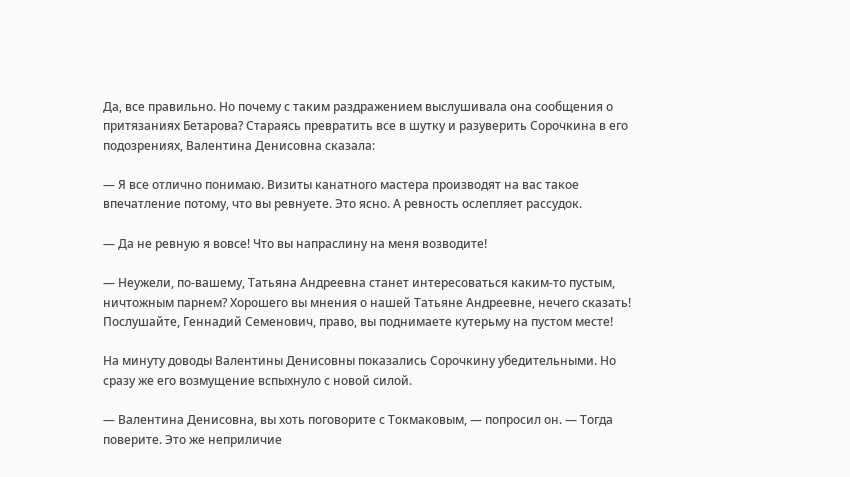Да, все правильно. Но почему с таким раздражением выслушивала она сообщения о притязаниях Бетарова? Стараясь превратить все в шутку и разуверить Сорочкина в его подозрениях, Валентина Денисовна сказала:

— Я все отлично понимаю. Визиты канатного мастера производят на вас такое впечатление потому, что вы ревнуете. Это ясно. А ревность ослепляет рассудок.

— Да не ревную я вовсе! Что вы напраслину на меня возводите!

— Неужели, по-вашему, Татьяна Андреевна станет интересоваться каким-то пустым, ничтожным парнем? Хорошего вы мнения о нашей Татьяне Андреевне, нечего сказать! Послушайте, Геннадий Семенович, право, вы поднимаете кутерьму на пустом месте!

На минуту доводы Валентины Денисовны показались Сорочкину убедительными. Но сразу же его возмущение вспыхнуло с новой силой.

— Валентина Денисовна, вы хоть поговорите с Токмаковым, — попросил он. — Тогда поверите. Это же неприличие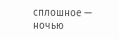сплошное — ночью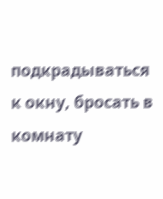подкрадываться к окну, бросать в комнату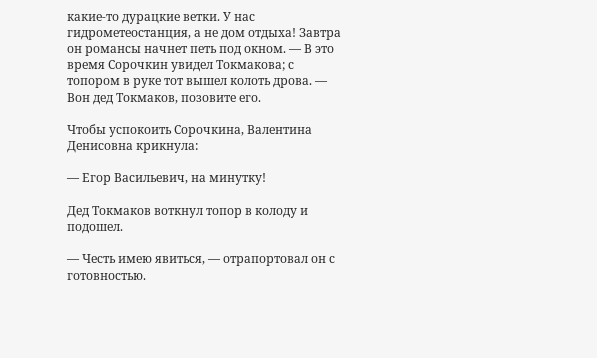какие-то дурацкие ветки. У нас гидрометеостанция, а не дом отдыха! Завтра он романсы начнет петь под окном. — В это время Сорочкин увидел Токмакова; с топором в руке тот вышел колоть дрова. — Вон дед Токмаков, позовите его.

Чтобы успокоить Сорочкина, Валентина Денисовна крикнула:

— Егор Васильевич, на минутку!

Дед Токмаков воткнул топор в колоду и подошел.

— Честь имею явиться, — отрапортовал он с готовностью.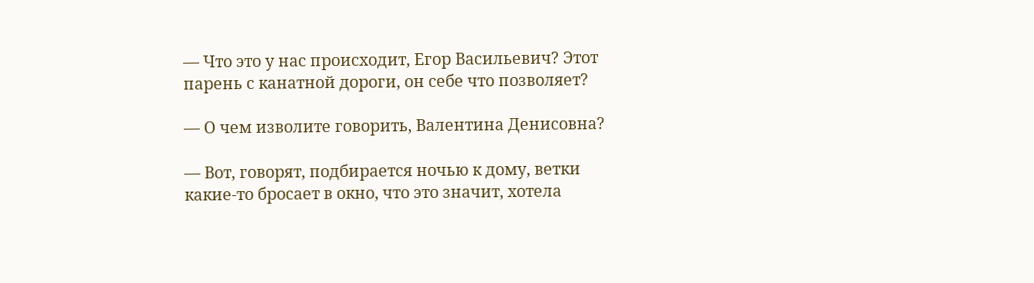— Что это у нас происходит, Егор Васильевич? Этот парень с канатной дороги, он себе что позволяет?

— О чем изволите говорить, Валентина Денисовна?

— Вот, говорят, подбирается ночью к дому, ветки какие-то бросает в окно, что это значит, хотела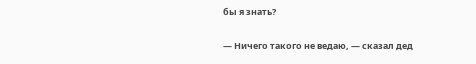бы я знать?

— Ничего такого не ведаю, — сказал дед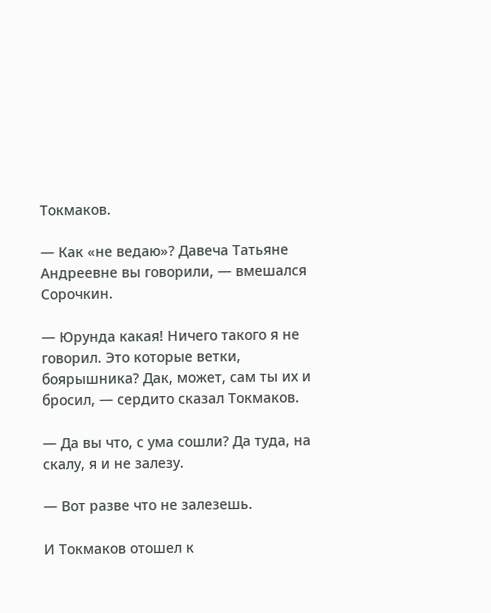Токмаков.

— Как «не ведаю»? Давеча Татьяне Андреевне вы говорили, — вмешался Сорочкин.

— Юрунда какая! Ничего такого я не говорил. Это которые ветки, боярышника? Дак, может, сам ты их и бросил, — сердито сказал Токмаков.

— Да вы что, с ума сошли? Да туда, на скалу, я и не залезу.

— Вот разве что не залезешь.

И Токмаков отошел к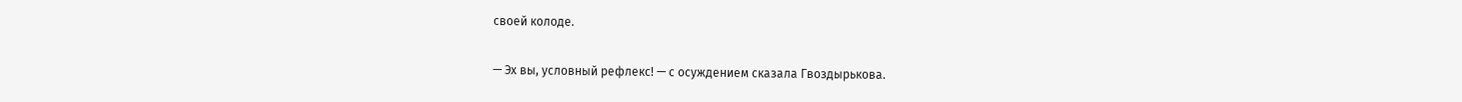своей колоде.

— Эх вы, условный рефлекс! — с осуждением сказала Гвоздырькова.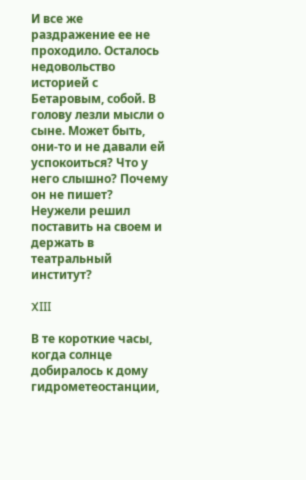И все же раздражение ее не проходило. Осталось недовольство историей с Бетаровым, собой. В голову лезли мысли о сыне. Может быть, они-то и не давали ей успокоиться? Что у него слышно? Почему он не пишет? Неужели решил поставить на своем и держать в театральный институт?

XIII

В те короткие часы, когда солнце добиралось к дому гидрометеостанции,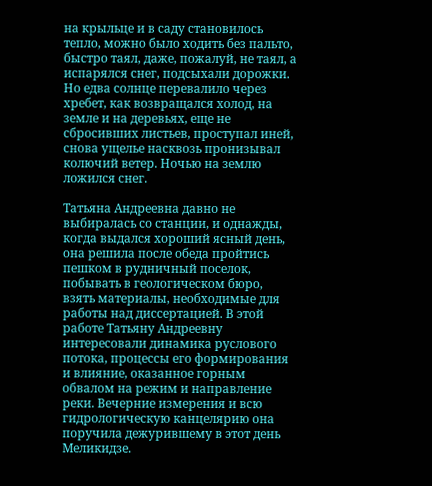на крыльце и в саду становилось тепло, можно было ходить без пальто, быстро таял, даже, пожалуй, не таял, а испарялся снег, подсыхали дорожки. Но едва солнце перевалило через хребет, как возвращался холод, на земле и на деревьях, еще не сбросивших листьев, проступал иней, снова ущелье насквозь пронизывал колючий ветер. Ночью на землю ложился снег.

Татьяна Андреевна давно не выбиралась со станции, и однажды, когда выдался хороший ясный день, она решила после обеда пройтись пешком в рудничный поселок, побывать в геологическом бюро, взять материалы, необходимые для работы над диссертацией. В этой работе Татьяну Андреевну интересовали динамика руслового потока, процессы его формирования и влияние, оказанное горным обвалом на режим и направление реки. Вечерние измерения и всю гидрологическую канцелярию она поручила дежурившему в этот день Меликидзе.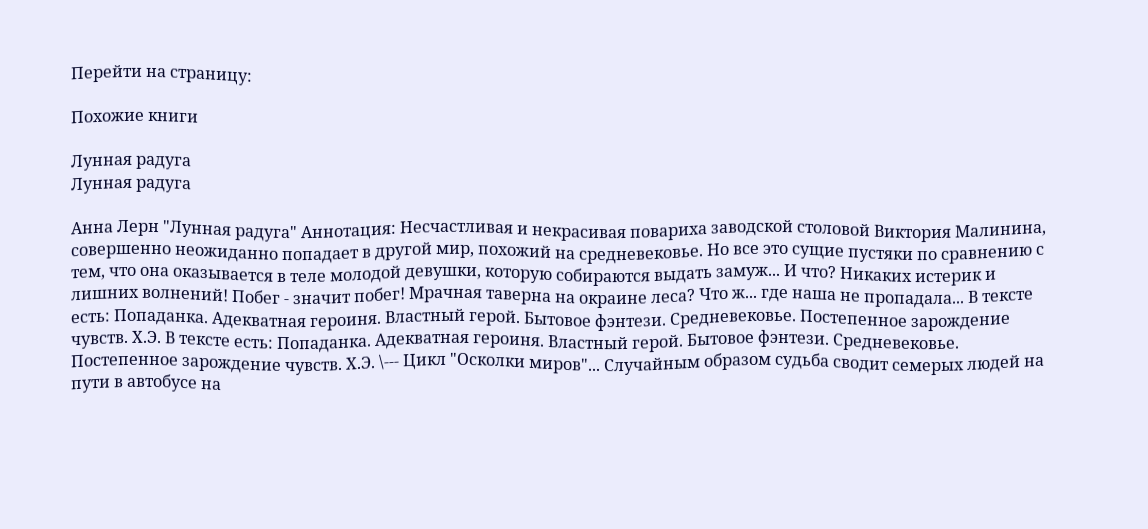Перейти на страницу:

Похожие книги

Лунная радуга
Лунная радуга

Анна Лерн "Лунная радуга" Аннотация: Несчастливая и некрасивая повариха заводской столовой Виктория Малинина, совершенно неожиданно попадает в другой мир, похожий на средневековье. Но все это сущие пустяки по сравнению с тем, что она оказывается в теле молодой девушки, которую собираются выдать замуж... И что? Никаких истерик и лишних волнений! Побег - значит побег! Мрачная таверна на окраине леса? Что ж... где наша не пропадала... В тексте есть: Попаданка. Адекватная героиня. Властный герой. Бытовое фэнтези. Средневековье. Постепенное зарождение чувств. Х.Э. В тексте есть: Попаданка. Адекватная героиня. Властный герой. Бытовое фэнтези. Средневековье. Постепенное зарождение чувств. Х.Э. \--- Цикл "Осколки миров"... Случайным образом судьба сводит семерых людей на пути в автобусе на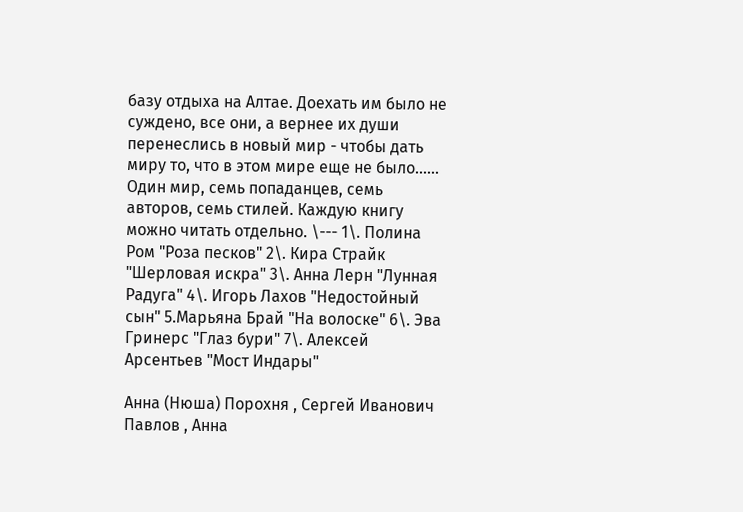базу отдыха на Алтае. Доехать им было не суждено, все они, а вернее их души перенеслись в новый мир - чтобы дать миру то, что в этом мире еще не было...... Один мир, семь попаданцев, семь авторов, семь стилей. Каждую книгу можно читать отдельно. \--- 1\. Полина Ром "Роза песков" 2\. Кира Страйк "Шерловая искра" 3\. Анна Лерн "Лунная Радуга" 4\. Игорь Лахов "Недостойный сын" 5.Марьяна Брай "На волоске" 6\. Эва Гринерс "Глаз бури" 7\. Алексей Арсентьев "Мост Индары"

Анна (Нюша) Порохня , Сергей Иванович Павлов , Анна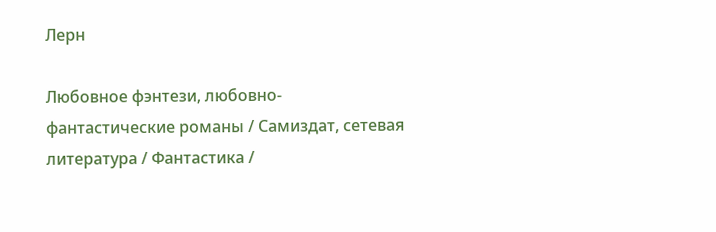Лерн

Любовное фэнтези, любовно-фантастические романы / Самиздат, сетевая литература / Фантастика /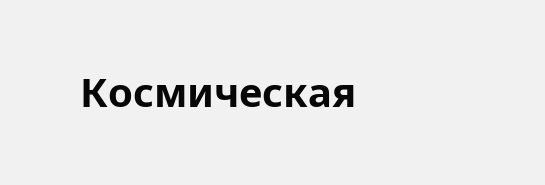Космическая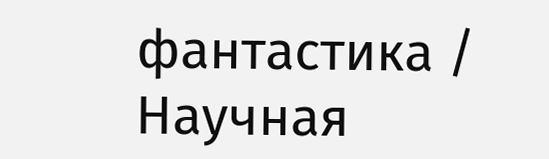фантастика / Научная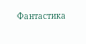Фантастика